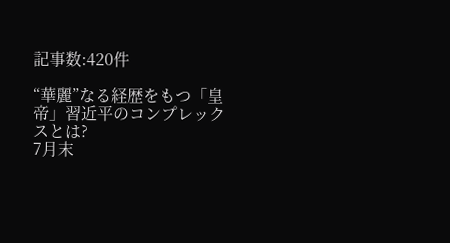記事数:420件

“華麗”なる経歴をもつ「皇帝」習近平のコンプレックスとは?
7月末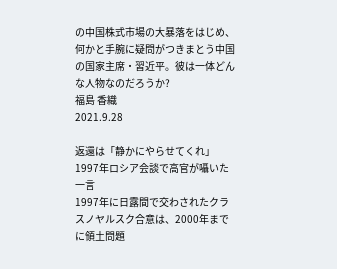の中国株式市場の大暴落をはじめ、何かと手腕に疑問がつきまとう中国の国家主席・習近平。彼は一体どんな人物なのだろうか?
福島 香織
2021.9.28

返還は「静かにやらせてくれ」1997年ロシア会談で高官が囁いた一言
1997年に日露間で交わされたクラスノヤルスク合意は、2000年までに領土問題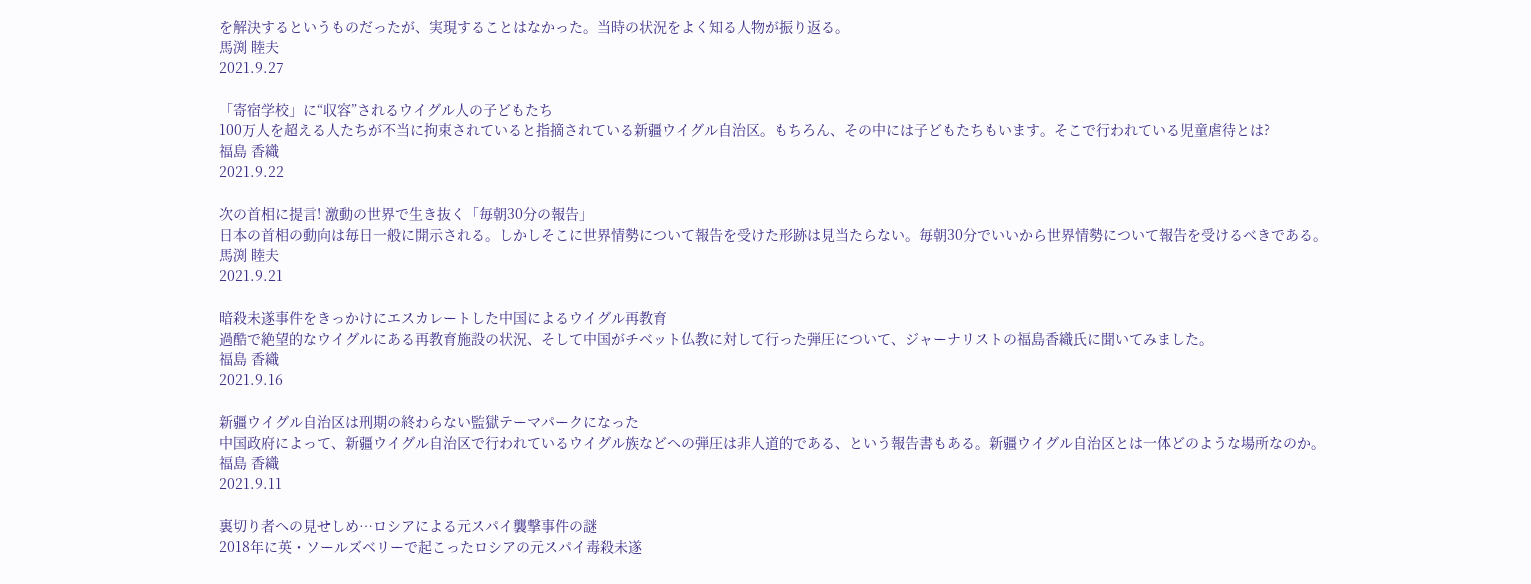を解決するというものだったが、実現することはなかった。当時の状況をよく知る人物が振り返る。
馬渕 睦夫
2021.9.27

「寄宿学校」に“収容”されるウイグル人の子どもたち
100万人を超える人たちが不当に拘束されていると指摘されている新疆ウイグル自治区。もちろん、その中には子どもたちもいます。そこで行われている児童虐待とは?
福島 香織
2021.9.22

次の首相に提言! 激動の世界で生き抜く「毎朝30分の報告」
日本の首相の動向は毎日一般に開示される。しかしそこに世界情勢について報告を受けた形跡は見当たらない。毎朝30分でいいから世界情勢について報告を受けるべきである。
馬渕 睦夫
2021.9.21

暗殺未遂事件をきっかけにエスカレートした中国によるウイグル再教育
過酷で絶望的なウイグルにある再教育施設の状況、そして中国がチベット仏教に対して行った弾圧について、ジャーナリストの福島香織氏に聞いてみました。
福島 香織
2021.9.16

新疆ウイグル自治区は刑期の終わらない監獄テーマパークになった
中国政府によって、新疆ウイグル自治区で行われているウイグル族などへの弾圧は非人道的である、という報告書もある。新疆ウイグル自治区とは一体どのような場所なのか。
福島 香織
2021.9.11

裏切り者への見せしめ…ロシアによる元スパイ襲撃事件の謎
2018年に英・ソールズベリーで起こったロシアの元スパイ毒殺未遂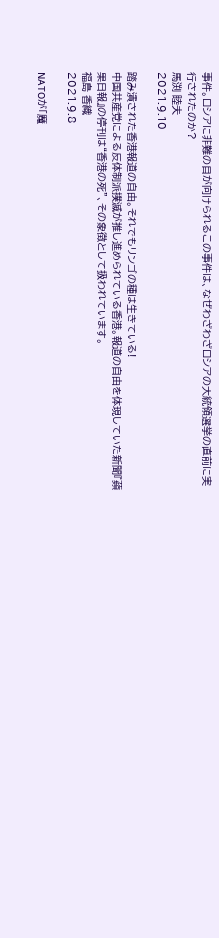事件。ロシアに非難の目が向けられるこの事件は、なぜわざわざロシアの大統領選挙の直前に実行されたのか?
馬渕 睦夫
2021.9.10

踏み潰された香港報道の自由。それでもリンゴの種は生きている!
中国共産党による反体制派撲滅が推し進められている香港。報道の自由を体現していた新聞『蘋果日報』の停刊は“香港の死”、その象徴として扱われています。
福島 香織
2021.9.8

NATOが「魔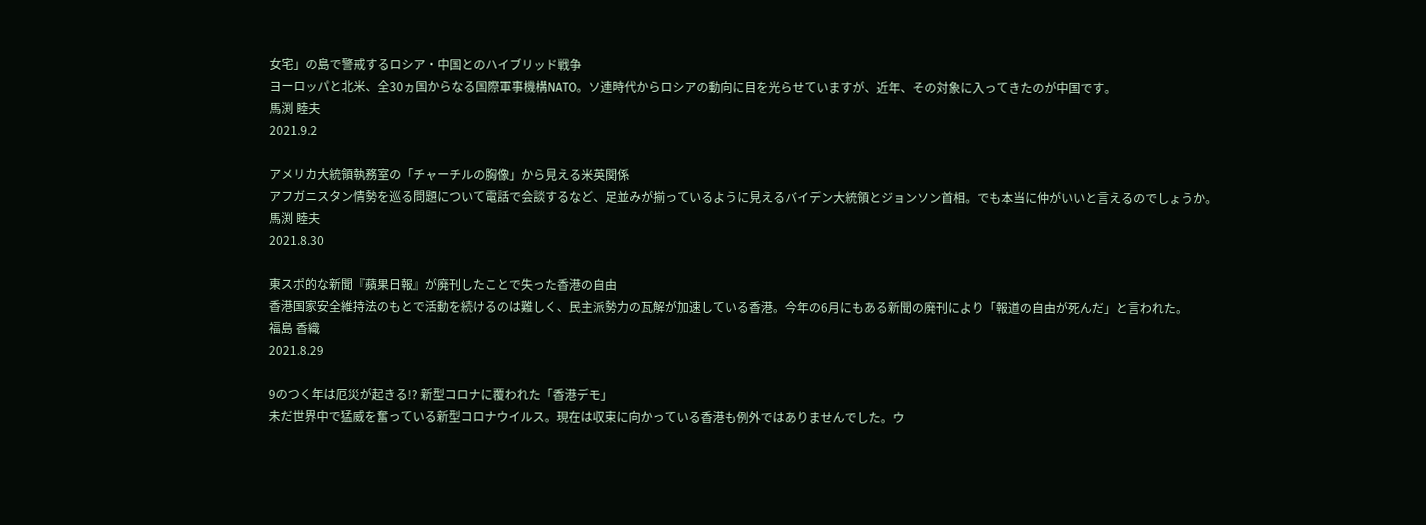女宅」の島で警戒するロシア・中国とのハイブリッド戦争
ヨーロッパと北米、全30ヵ国からなる国際軍事機構NATO。ソ連時代からロシアの動向に目を光らせていますが、近年、その対象に入ってきたのが中国です。
馬渕 睦夫
2021.9.2

アメリカ大統領執務室の「チャーチルの胸像」から見える米英関係
アフガニスタン情勢を巡る問題について電話で会談するなど、足並みが揃っているように見えるバイデン大統領とジョンソン首相。でも本当に仲がいいと言えるのでしょうか。
馬渕 睦夫
2021.8.30

東スポ的な新聞『蘋果日報』が廃刊したことで失った香港の自由
香港国家安全維持法のもとで活動を続けるのは難しく、民主派勢力の瓦解が加速している香港。今年の6月にもある新聞の廃刊により「報道の自由が死んだ」と言われた。
福島 香織
2021.8.29

9のつく年は厄災が起きる!? 新型コロナに覆われた「香港デモ」
未だ世界中で猛威を奮っている新型コロナウイルス。現在は収束に向かっている香港も例外ではありませんでした。ウ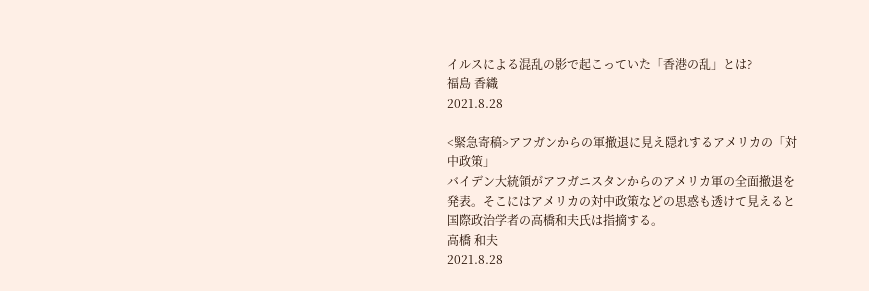イルスによる混乱の影で起こっていた「香港の乱」とは?
福島 香織
2021.8.28

<緊急寄稿>アフガンからの軍撤退に見え隠れするアメリカの「対中政策」
バイデン大統領がアフガニスタンからのアメリカ軍の全面撤退を発表。そこにはアメリカの対中政策などの思惑も透けて見えると国際政治学者の高橋和夫氏は指摘する。
高橋 和夫
2021.8.28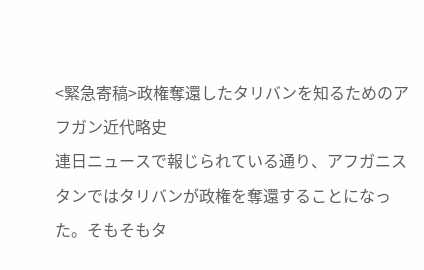<緊急寄稿>政権奪還したタリバンを知るためのアフガン近代略史
連日ニュースで報じられている通り、アフガニスタンではタリバンが政権を奪還することになった。そもそもタ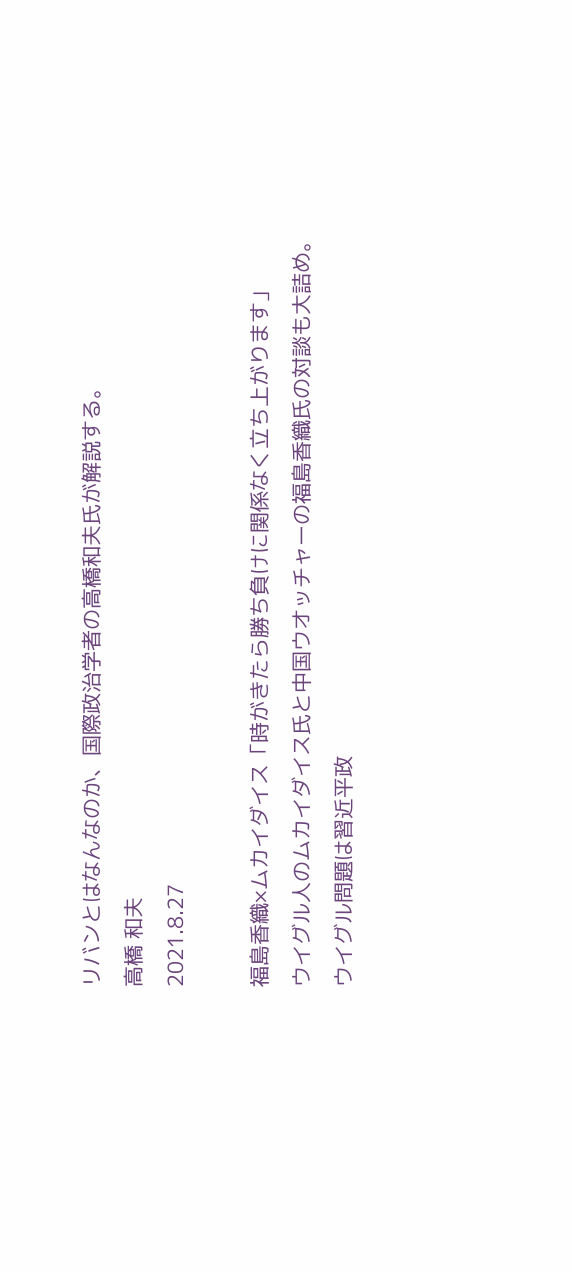リバンとはなんなのか、国際政治学者の高橋和夫氏が解説する。
高橋 和夫
2021.8.27

福島香織×ムカイダイス「時がきたら勝ち負けに関係なく立ち上がります」
ウイグル人のムカイダイス氏と中国ウオッチャーの福島香織氏の対談も大詰め。ウイグル問題は習近平政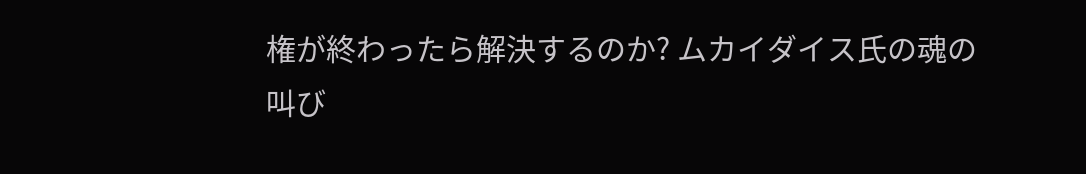権が終わったら解決するのか? ムカイダイス氏の魂の叫び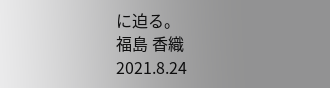に迫る。
福島 香織
2021.8.24